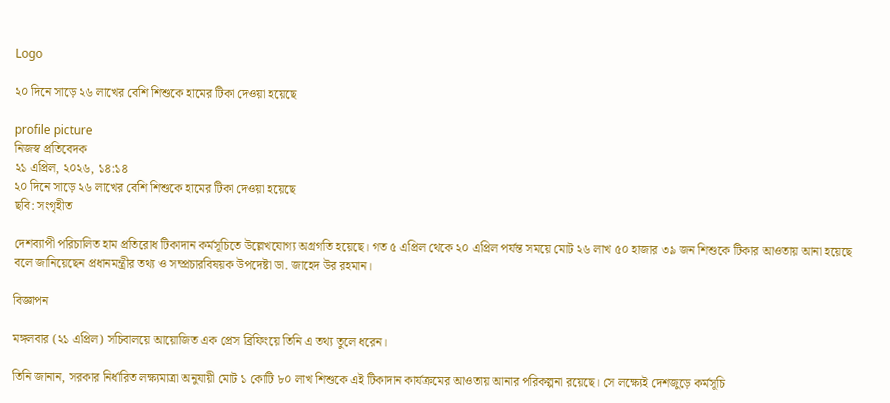Logo

২০ দিনে সাড়ে ২৬ লাখের বেশি শিশুকে হামের টিকা দেওয়া হয়েছে

profile picture
নিজস্ব প্রতিবেদক
২১ এপ্রিল, ২০২৬, ১৪:১৪
২০ দিনে সাড়ে ২৬ লাখের বেশি শিশুকে হামের টিকা দেওয়া হয়েছে
ছবি: সংগৃহীত

দেশব্যাপী পরিচালিত হাম প্রতিরোধ টিকাদান কর্মসূচিতে উল্লেখযোগ্য অগ্রগতি হয়েছে। গত ৫ এপ্রিল থেকে ২০ এপ্রিল পর্যন্ত সময়ে মোট ২৬ লাখ ৫০ হাজার ৩৯ জন শিশুকে টিকার আওতায় আনা হয়েছে বলে জানিয়েছেন প্রধানমন্ত্রীর তথ্য ও সম্প্রচারবিষয়ক উপদেষ্টা ডা. জাহেদ উর রহমান।

বিজ্ঞাপন

মঙ্গলবার (২১ এপ্রিল) সচিবালয়ে আয়োজিত এক প্রেস ব্রিফিংয়ে তিনি এ তথ্য তুলে ধরেন।

তিনি জানান, সরকার নির্ধারিত লক্ষ্যমাত্রা অনুযায়ী মোট ১ কোটি ৮০ লাখ শিশুকে এই টিকাদান কার্যক্রমের আওতায় আনার পরিকল্পনা রয়েছে। সে লক্ষ্যেই দেশজুড়ে কর্মসূচি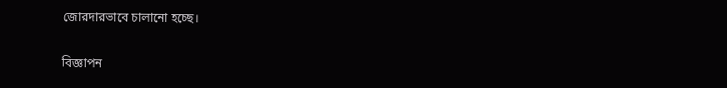জোরদারভাবে চালানো হচ্ছে।

বিজ্ঞাপন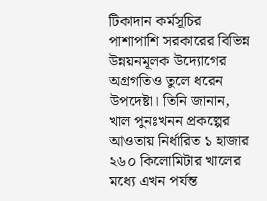টিকাদান কর্মসূচির পাশাপাশি সরকারের বিভিন্ন উন্নয়নমূলক উদ্যোগের অগ্রগতিও তুলে ধরেন উপদেষ্টা। তিনি জানান, খাল পুনঃখনন প্রকল্পের আওতায় নির্ধারিত ১ হাজার ২৬০ কিলোমিটার খালের মধ্যে এখন পর্যন্ত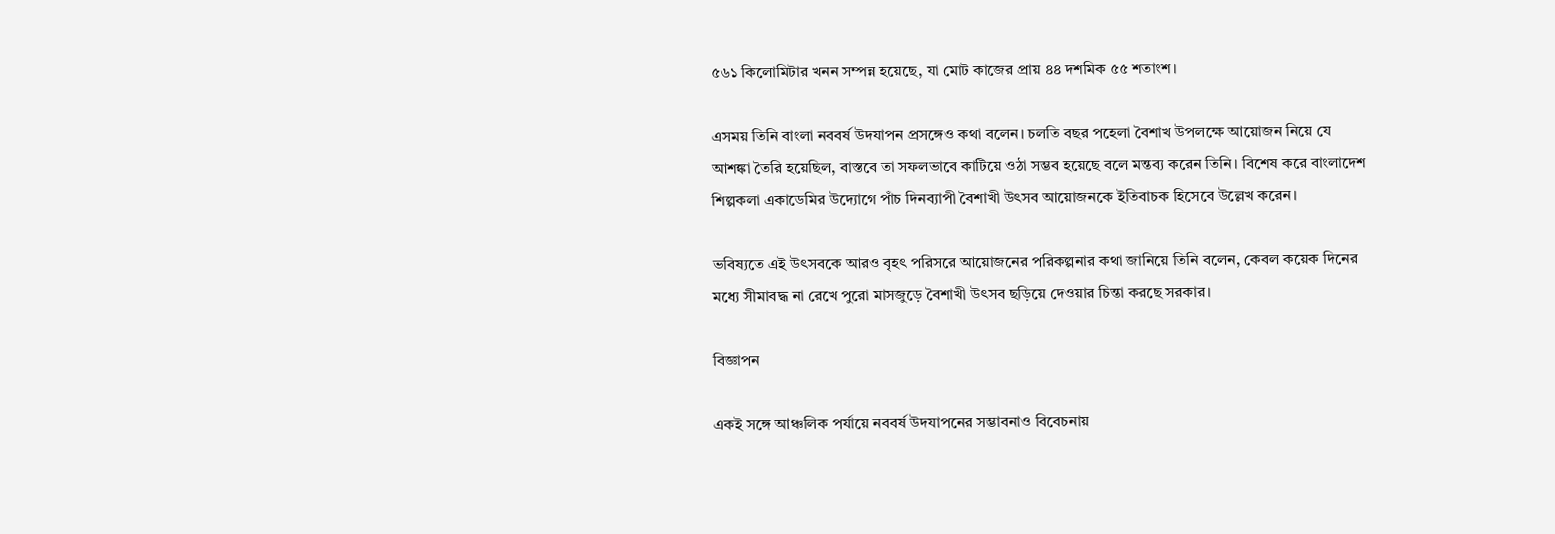৫৬১ কিলোমিটার খনন সম্পন্ন হয়েছে, যা মোট কাজের প্রায় ৪৪ দশমিক ৫৫ শতাংশ।

এসময় তিনি বাংলা নববর্ষ উদযাপন প্রসঙ্গেও কথা বলেন। চলতি বছর পহেলা বৈশাখ উপলক্ষে আয়োজন নিয়ে যে আশঙ্কা তৈরি হয়েছিল, বাস্তবে তা সফলভাবে কাটিয়ে ওঠা সম্ভব হয়েছে বলে মন্তব্য করেন তিনি। বিশেষ করে বাংলাদেশ শিল্পকলা একাডেমির উদ্যোগে পাঁচ দিনব্যাপী বৈশাখী উৎসব আয়োজনকে ইতিবাচক হিসেবে উল্লেখ করেন।

ভবিষ্যতে এই উৎসবকে আরও বৃহৎ পরিসরে আয়োজনের পরিকল্পনার কথা জানিয়ে তিনি বলেন, কেবল কয়েক দিনের মধ্যে সীমাবদ্ধ না রেখে পুরো মাসজুড়ে বৈশাখী উৎসব ছড়িয়ে দেওয়ার চিন্তা করছে সরকার।

বিজ্ঞাপন

একই সঙ্গে আঞ্চলিক পর্যায়ে নববর্ষ উদযাপনের সম্ভাবনাও বিবেচনায়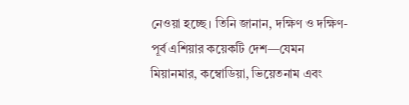নেওয়া হচ্ছে। তিনি জানান, দক্ষিণ ও দক্ষিণ-পূর্ব এশিয়ার কয়েকটি দেশ—যেমন মিয়ানমার, কম্বোডিয়া, ভিয়েতনাম এবং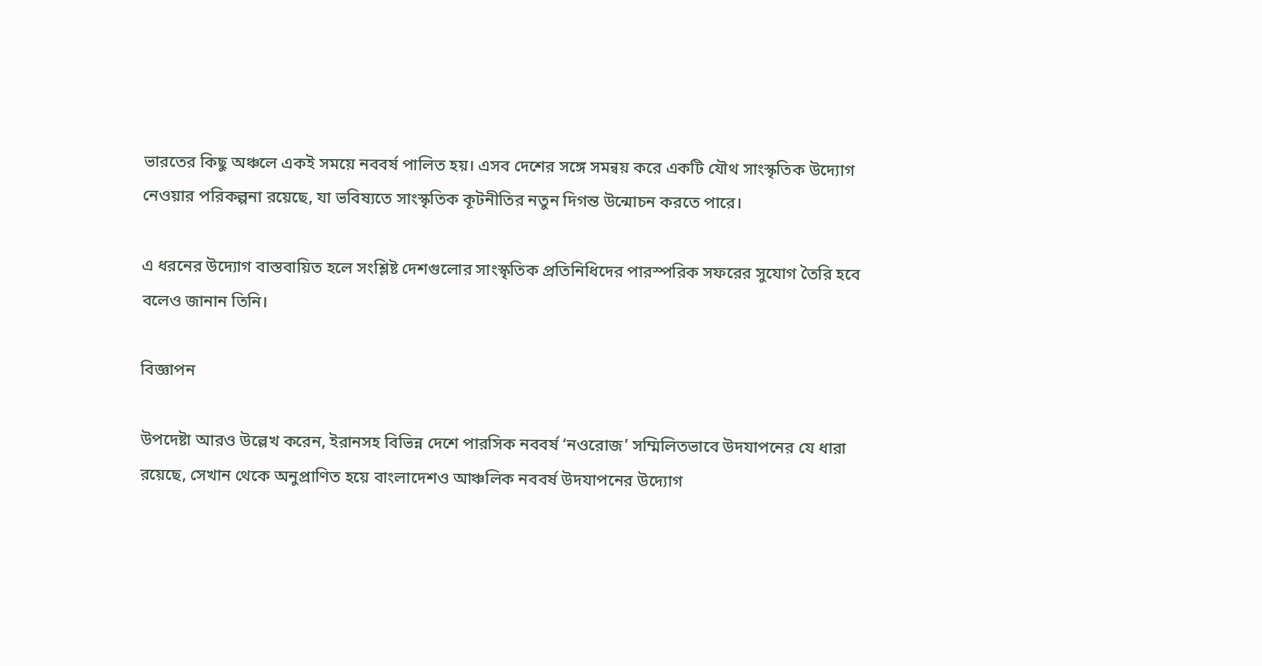ভারতের কিছু অঞ্চলে একই সময়ে নববর্ষ পালিত হয়। এসব দেশের সঙ্গে সমন্বয় করে একটি যৌথ সাংস্কৃতিক উদ্যোগ নেওয়ার পরিকল্পনা রয়েছে, যা ভবিষ্যতে সাংস্কৃতিক কূটনীতির নতুন দিগন্ত উন্মোচন করতে পারে।

এ ধরনের উদ্যোগ বাস্তবায়িত হলে সংশ্লিষ্ট দেশগুলোর সাংস্কৃতিক প্রতিনিধিদের পারস্পরিক সফরের সুযোগ তৈরি হবে বলেও জানান তিনি।

বিজ্ঞাপন

উপদেষ্টা আরও উল্লেখ করেন, ইরানসহ বিভিন্ন দেশে পারসিক নববর্ষ ‘নওরোজ’ সম্মিলিতভাবে উদযাপনের যে ধারা রয়েছে, সেখান থেকে অনুপ্রাণিত হয়ে বাংলাদেশও আঞ্চলিক নববর্ষ উদযাপনের উদ্যোগ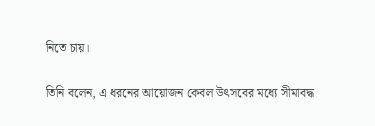নিতে চায়।

তিনি বলেন, এ ধরনের আয়োজন কেবল উৎসবের মধ্যে সীমাবদ্ধ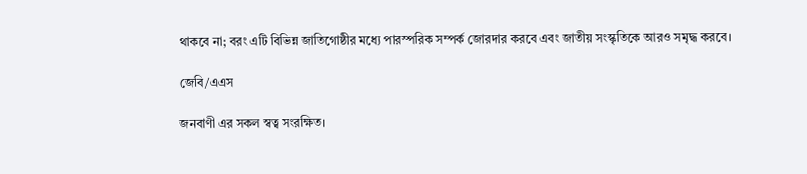থাকবে না; বরং এটি বিভিন্ন জাতিগোষ্ঠীর মধ্যে পারস্পরিক সম্পর্ক জোরদার করবে এবং জাতীয় সংস্কৃতিকে আরও সমৃদ্ধ করবে।

জেবি/এএস

জনবাণী এর সকল স্বত্ব সংরক্ষিত।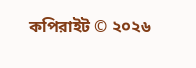কপিরাইট © ২০২৬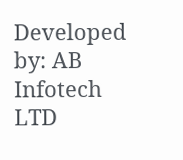Developed by: AB Infotech LTD